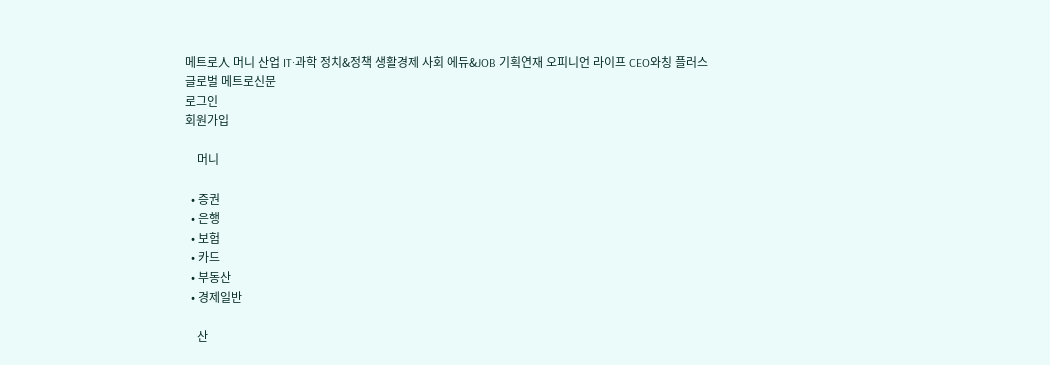메트로人 머니 산업 IT·과학 정치&정책 생활경제 사회 에듀&JOB 기획연재 오피니언 라이프 CEO와칭 플러스
글로벌 메트로신문
로그인
회원가입

    머니

  • 증권
  • 은행
  • 보험
  • 카드
  • 부동산
  • 경제일반

    산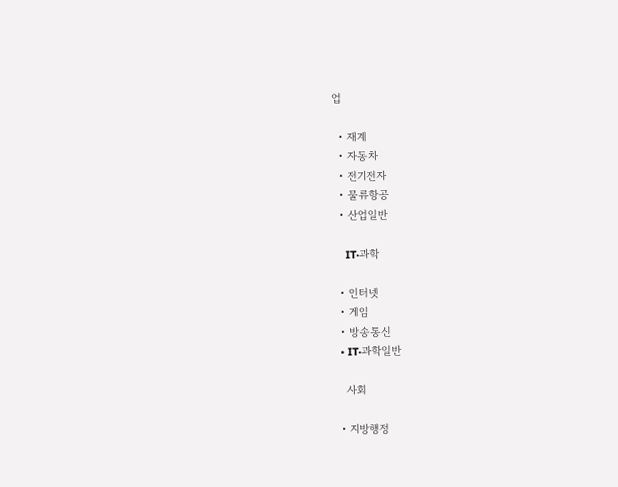업

  • 재계
  • 자동차
  • 전기전자
  • 물류항공
  • 산업일반

    IT·과학

  • 인터넷
  • 게임
  • 방송통신
  • IT·과학일반

    사회

  • 지방행정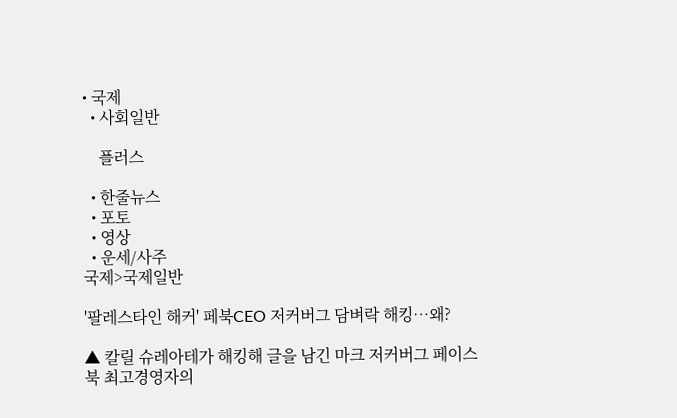• 국제
  • 사회일반

    플러스

  • 한줄뉴스
  • 포토
  • 영상
  • 운세/사주
국제>국제일반

'팔레스타인 해커' 페북CEO 저커버그 담벼락 해킹…왜?

▲ 칼릴 슈레아테가 해킹해 글을 남긴 마크 저커버그 페이스북 최고경영자의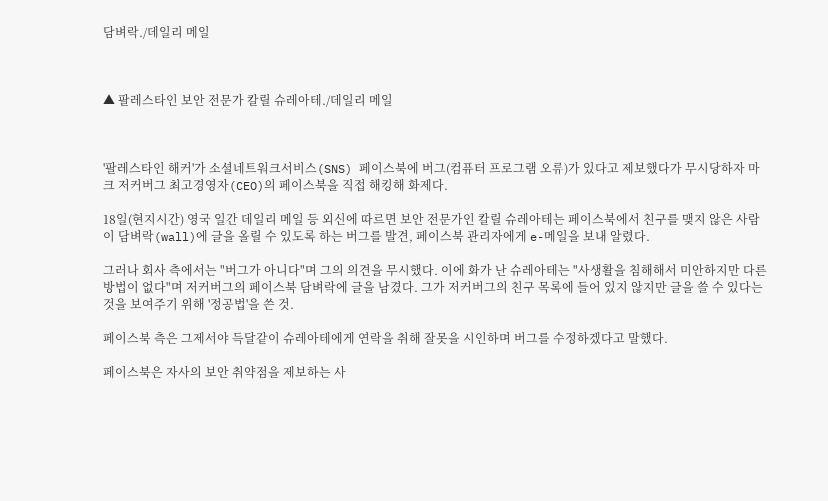담벼락./데일리 메일



▲ 팔레스타인 보안 전문가 칼릴 슈레아테./데일리 메일



'팔레스타인 해커'가 소셜네트워크서비스(SNS) 페이스북에 버그(컴퓨터 프로그램 오류)가 있다고 제보했다가 무시당하자 마크 저커버그 최고경영자(CEO)의 페이스북을 직접 해킹해 화제다.

18일(현지시간) 영국 일간 데일리 메일 등 외신에 따르면 보안 전문가인 칼릴 슈레아테는 페이스북에서 친구를 맺지 않은 사람이 담벼락(wall)에 글을 올릴 수 있도록 하는 버그를 발견, 페이스북 관리자에게 e-메일을 보내 알렸다.

그러나 회사 측에서는 "버그가 아니다"며 그의 의견을 무시했다. 이에 화가 난 슈레아테는 "사생활을 침해해서 미안하지만 다른 방법이 없다"며 저커버그의 페이스북 담벼락에 글을 남겼다. 그가 저커버그의 친구 목록에 들어 있지 않지만 글을 쓸 수 있다는 것을 보여주기 위해 '정공법'을 쓴 것.

페이스북 측은 그제서야 득달같이 슈레아테에게 연락을 취해 잘못을 시인하며 버그를 수정하겠다고 말했다.

페이스북은 자사의 보안 취약점을 제보하는 사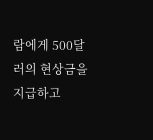람에게 500달러의 현상금을 지급하고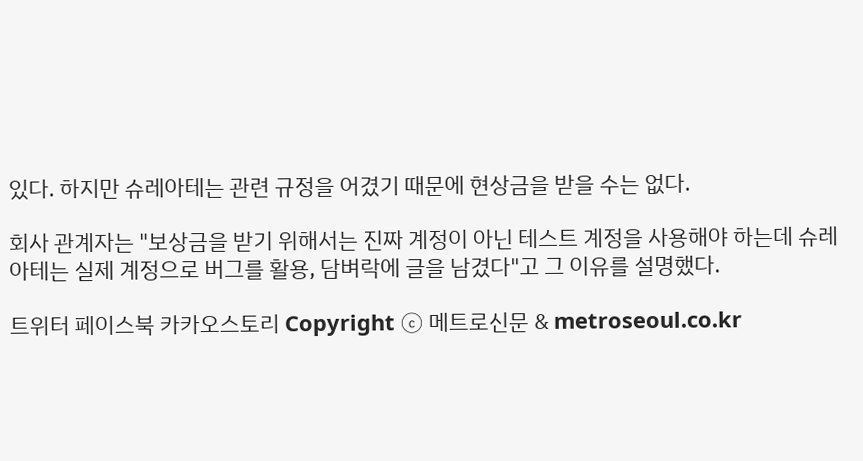있다. 하지만 슈레아테는 관련 규정을 어겼기 때문에 현상금을 받을 수는 없다.

회사 관계자는 "보상금을 받기 위해서는 진짜 계정이 아닌 테스트 계정을 사용해야 하는데 슈레아테는 실제 계정으로 버그를 활용, 담벼락에 글을 남겼다"고 그 이유를 설명했다.

트위터 페이스북 카카오스토리 Copyright ⓒ 메트로신문 & metroseoul.co.kr